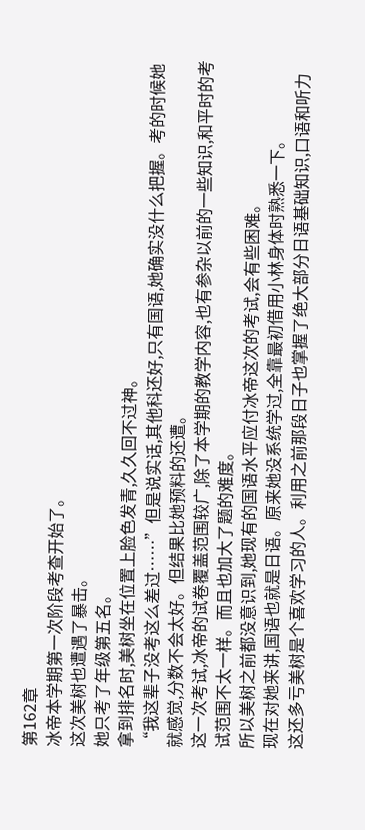第162章
冰帝本学期第一次阶段考查开始了。
这次美树也遭遇了暴击。
她只考了年级第五名。
拿到排名时,美树坐在位置上脸色发青,久久回不过神。
“我这辈子没考这么差过……”但是说实话,其他科还好,只有国语,她确实没什么把握。考的时候她就感觉,分数不会太好。但结果比她预料的还遭。
这一次考试,冰帝的试卷覆盖范围较广,除了本学期的教学内容,也有参杂以前的一些知识,和平时的考试范围不太一样。而且也加大了题的难度。
所以美树之前都没意识到,她现有的国语水平应付冰帝这次的考试,会有些困难。
现在对她来讲,国语也就是日语。原来她没系统学过,全靠最初借用小林身体时熟悉一下。
这还多亏美树是个喜欢学习的人。利用之前那段日子也掌握了绝大部分日语基础知识,口语和听力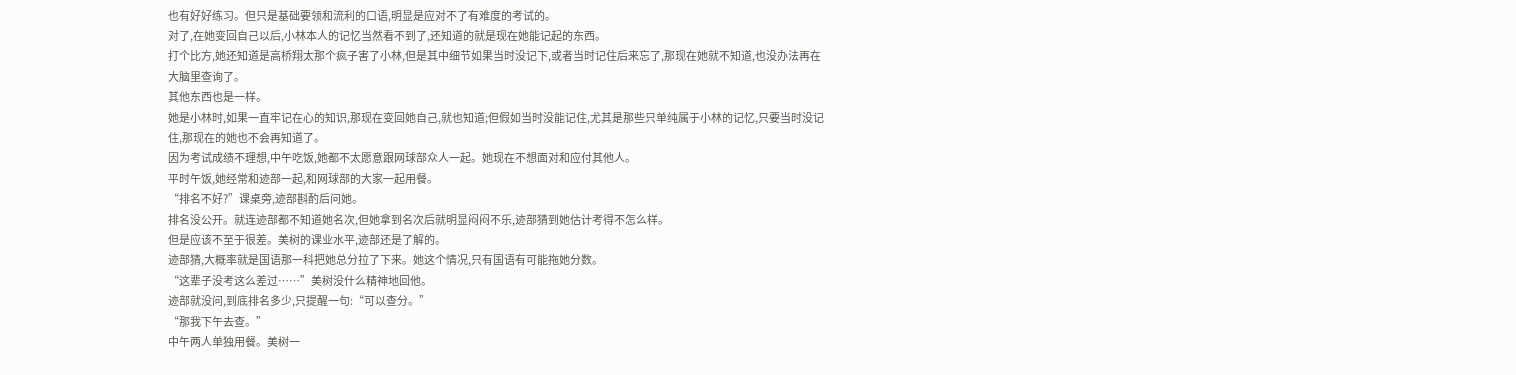也有好好练习。但只是基础要领和流利的口语,明显是应对不了有难度的考试的。
对了,在她变回自己以后,小林本人的记忆当然看不到了,还知道的就是现在她能记起的东西。
打个比方,她还知道是高桥翔太那个疯子害了小林,但是其中细节如果当时没记下,或者当时记住后来忘了,那现在她就不知道,也没办法再在大脑里查询了。
其他东西也是一样。
她是小林时,如果一直牢记在心的知识,那现在变回她自己,就也知道;但假如当时没能记住,尤其是那些只单纯属于小林的记忆,只要当时没记住,那现在的她也不会再知道了。
因为考试成绩不理想,中午吃饭,她都不太愿意跟网球部众人一起。她现在不想面对和应付其他人。
平时午饭,她经常和迹部一起,和网球部的大家一起用餐。
“排名不好?”课桌旁,迹部斟酌后问她。
排名没公开。就连迹部都不知道她名次,但她拿到名次后就明显闷闷不乐,迹部猜到她估计考得不怎么样。
但是应该不至于很差。美树的课业水平,迹部还是了解的。
迹部猜,大概率就是国语那一科把她总分拉了下来。她这个情况,只有国语有可能拖她分数。
“这辈子没考这么差过……”美树没什么精神地回他。
迹部就没问,到底排名多少,只提醒一句:“可以查分。”
“那我下午去查。”
中午两人单独用餐。美树一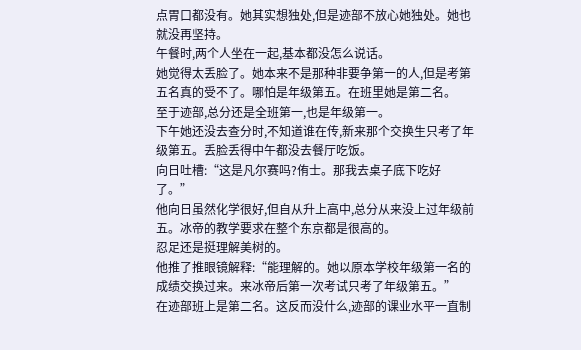点胃口都没有。她其实想独处,但是迹部不放心她独处。她也就没再坚持。
午餐时,两个人坐在一起,基本都没怎么说话。
她觉得太丢脸了。她本来不是那种非要争第一的人,但是考第五名真的受不了。哪怕是年级第五。在班里她是第二名。
至于迹部,总分还是全班第一,也是年级第一。
下午她还没去查分时,不知道谁在传,新来那个交换生只考了年级第五。丢脸丢得中午都没去餐厅吃饭。
向日吐槽:“这是凡尔赛吗?侑士。那我去桌子底下吃好了。”
他向日虽然化学很好,但自从升上高中,总分从来没上过年级前五。冰帝的教学要求在整个东京都是很高的。
忍足还是挺理解美树的。
他推了推眼镜解释:“能理解的。她以原本学校年级第一名的成绩交换过来。来冰帝后第一次考试只考了年级第五。”
在迹部班上是第二名。这反而没什么,迹部的课业水平一直制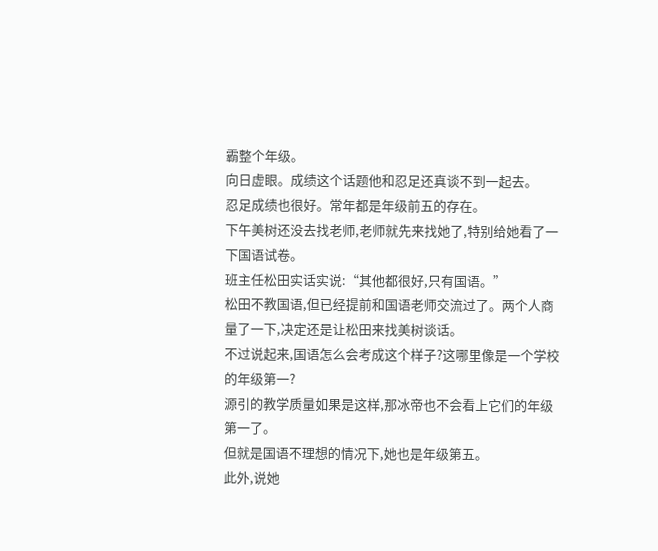霸整个年级。
向日虚眼。成绩这个话题他和忍足还真谈不到一起去。
忍足成绩也很好。常年都是年级前五的存在。
下午美树还没去找老师,老师就先来找她了,特别给她看了一下国语试卷。
班主任松田实话实说:“其他都很好,只有国语。”
松田不教国语,但已经提前和国语老师交流过了。两个人商量了一下,决定还是让松田来找美树谈话。
不过说起来,国语怎么会考成这个样子?这哪里像是一个学校的年级第一?
源引的教学质量如果是这样,那冰帝也不会看上它们的年级第一了。
但就是国语不理想的情况下,她也是年级第五。
此外,说她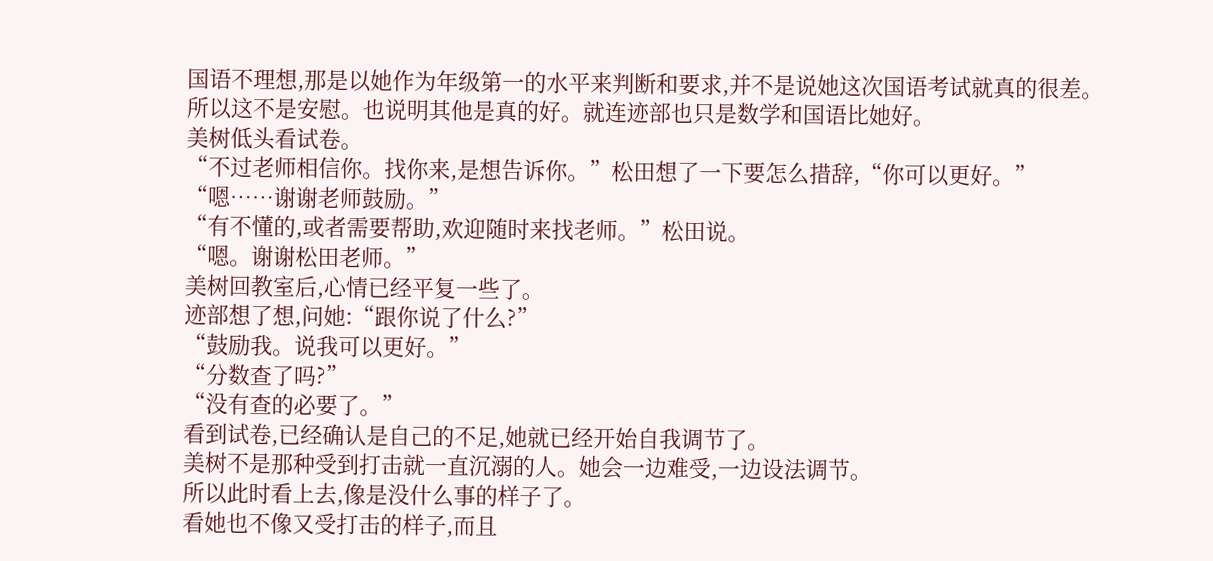国语不理想,那是以她作为年级第一的水平来判断和要求,并不是说她这次国语考试就真的很差。
所以这不是安慰。也说明其他是真的好。就连迹部也只是数学和国语比她好。
美树低头看试卷。
“不过老师相信你。找你来,是想告诉你。”松田想了一下要怎么措辞,“你可以更好。”
“嗯……谢谢老师鼓励。”
“有不懂的,或者需要帮助,欢迎随时来找老师。”松田说。
“嗯。谢谢松田老师。”
美树回教室后,心情已经平复一些了。
迹部想了想,问她:“跟你说了什么?”
“鼓励我。说我可以更好。”
“分数查了吗?”
“没有查的必要了。”
看到试卷,已经确认是自己的不足,她就已经开始自我调节了。
美树不是那种受到打击就一直沉溺的人。她会一边难受,一边设法调节。
所以此时看上去,像是没什么事的样子了。
看她也不像又受打击的样子,而且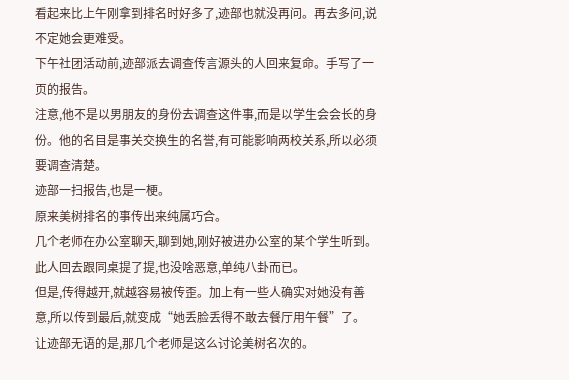看起来比上午刚拿到排名时好多了,迹部也就没再问。再去多问,说不定她会更难受。
下午社团活动前,迹部派去调查传言源头的人回来复命。手写了一页的报告。
注意,他不是以男朋友的身份去调查这件事,而是以学生会会长的身份。他的名目是事关交换生的名誉,有可能影响两校关系,所以必须要调查清楚。
迹部一扫报告,也是一梗。
原来美树排名的事传出来纯属巧合。
几个老师在办公室聊天,聊到她,刚好被进办公室的某个学生听到。
此人回去跟同桌提了提,也没啥恶意,单纯八卦而已。
但是,传得越开,就越容易被传歪。加上有一些人确实对她没有善意,所以传到最后,就变成“她丢脸丢得不敢去餐厅用午餐”了。
让迹部无语的是,那几个老师是这么讨论美树名次的。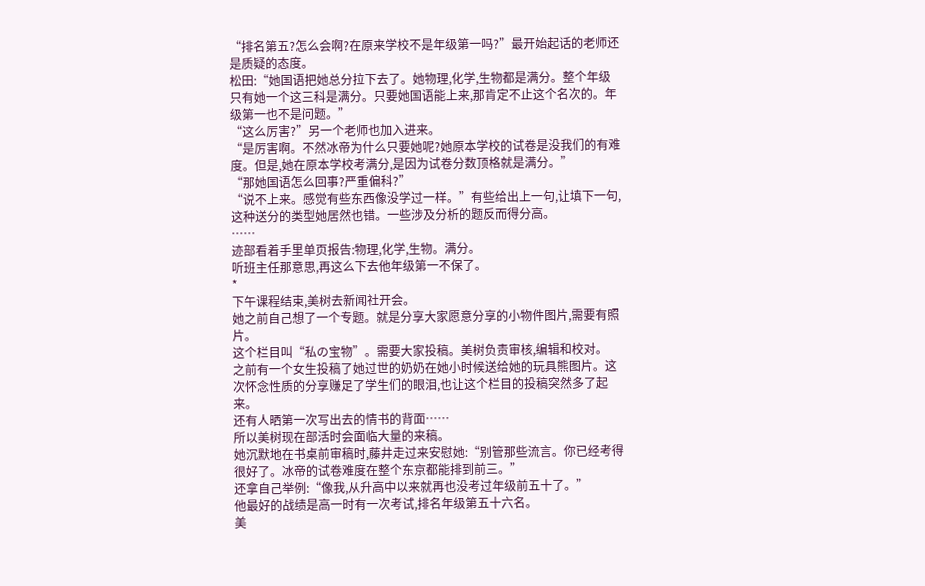“排名第五?怎么会啊?在原来学校不是年级第一吗?”最开始起话的老师还是质疑的态度。
松田:“她国语把她总分拉下去了。她物理,化学,生物都是满分。整个年级只有她一个这三科是满分。只要她国语能上来,那肯定不止这个名次的。年级第一也不是问题。”
“这么厉害?”另一个老师也加入进来。
“是厉害啊。不然冰帝为什么只要她呢?她原本学校的试卷是没我们的有难度。但是,她在原本学校考满分,是因为试卷分数顶格就是满分。”
“那她国语怎么回事?严重偏科?”
“说不上来。感觉有些东西像没学过一样。”有些给出上一句,让填下一句,这种送分的类型她居然也错。一些涉及分析的题反而得分高。
……
迹部看着手里单页报告:物理,化学,生物。满分。
听班主任那意思,再这么下去他年级第一不保了。
*
下午课程结束,美树去新闻社开会。
她之前自己想了一个专题。就是分享大家愿意分享的小物件图片,需要有照片。
这个栏目叫“私の宝物”。需要大家投稿。美树负责审核,编辑和校对。
之前有一个女生投稿了她过世的奶奶在她小时候送给她的玩具熊图片。这次怀念性质的分享赚足了学生们的眼泪,也让这个栏目的投稿突然多了起来。
还有人晒第一次写出去的情书的背面……
所以美树现在部活时会面临大量的来稿。
她沉默地在书桌前审稿时,藤井走过来安慰她:“别管那些流言。你已经考得很好了。冰帝的试卷难度在整个东京都能排到前三。”
还拿自己举例:“像我,从升高中以来就再也没考过年级前五十了。”
他最好的战绩是高一时有一次考试,排名年级第五十六名。
美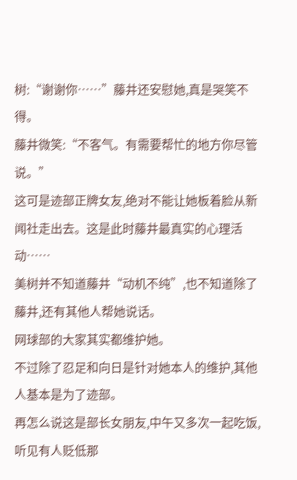树:“谢谢你……”藤井还安慰她,真是哭笑不得。
藤井微笑:“不客气。有需要帮忙的地方你尽管说。”
这可是迹部正牌女友,绝对不能让她板着脸从新闻社走出去。这是此时藤井最真实的心理活动……
美树并不知道藤井“动机不纯”,也不知道除了藤井,还有其他人帮她说话。
网球部的大家其实都维护她。
不过除了忍足和向日是针对她本人的维护,其他人基本是为了迹部。
再怎么说这是部长女朋友,中午又多次一起吃饭,听见有人贬低那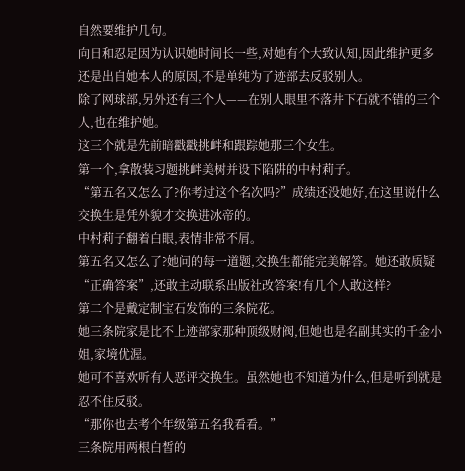自然要维护几句。
向日和忍足因为认识她时间长一些,对她有个大致认知,因此维护更多还是出自她本人的原因,不是单纯为了迹部去反驳别人。
除了网球部,另外还有三个人——在别人眼里不落井下石就不错的三个人,也在维护她。
这三个就是先前暗戳戳挑衅和跟踪她那三个女生。
第一个,拿散装习题挑衅美树并设下陷阱的中村莉子。
“第五名又怎么了?你考过这个名次吗?”成绩还没她好,在这里说什么交换生是凭外貌才交换进冰帝的。
中村莉子翻着白眼,表情非常不屑。
第五名又怎么了?她问的每一道题,交换生都能完美解答。她还敢质疑“正确答案”,还敢主动联系出版社改答案!有几个人敢这样?
第二个是戴定制宝石发饰的三条院花。
她三条院家是比不上迹部家那种顶级财阀,但她也是名副其实的千金小姐,家境优渥。
她可不喜欢听有人恶评交换生。虽然她也不知道为什么,但是听到就是忍不住反驳。
“那你也去考个年级第五名我看看。”
三条院用两根白皙的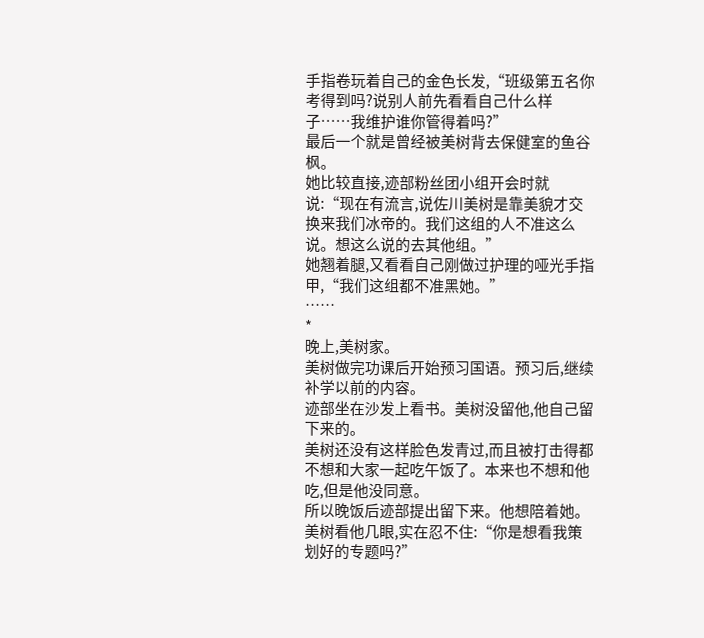手指卷玩着自己的金色长发,“班级第五名你考得到吗?说别人前先看看自己什么样子……我维护谁你管得着吗?”
最后一个就是曾经被美树背去保健室的鱼谷枫。
她比较直接,迹部粉丝团小组开会时就说:“现在有流言,说佐川美树是靠美貌才交换来我们冰帝的。我们这组的人不准这么说。想这么说的去其他组。”
她翘着腿,又看看自己刚做过护理的哑光手指甲,“我们这组都不准黑她。”
……
*
晚上,美树家。
美树做完功课后开始预习国语。预习后,继续补学以前的内容。
迹部坐在沙发上看书。美树没留他,他自己留下来的。
美树还没有这样脸色发青过,而且被打击得都不想和大家一起吃午饭了。本来也不想和他吃,但是他没同意。
所以晚饭后迹部提出留下来。他想陪着她。
美树看他几眼,实在忍不住:“你是想看我策划好的专题吗?”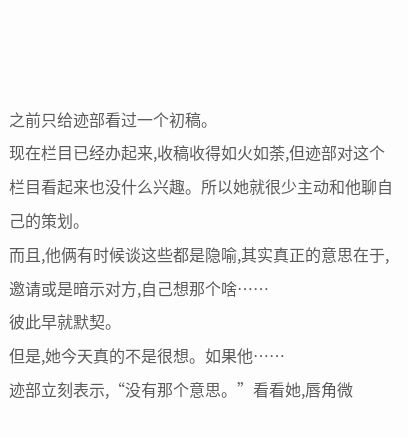之前只给迹部看过一个初稿。
现在栏目已经办起来,收稿收得如火如荼,但迹部对这个栏目看起来也没什么兴趣。所以她就很少主动和他聊自己的策划。
而且,他俩有时候谈这些都是隐喻,其实真正的意思在于,邀请或是暗示对方,自己想那个啥……
彼此早就默契。
但是,她今天真的不是很想。如果他……
迹部立刻表示,“没有那个意思。”看看她,唇角微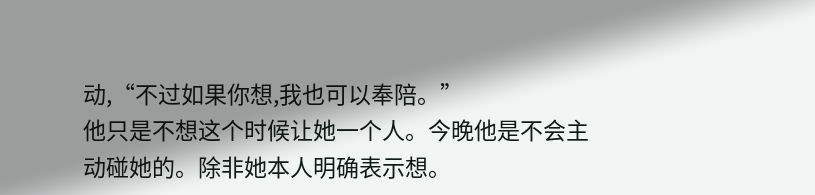动,“不过如果你想,我也可以奉陪。”
他只是不想这个时候让她一个人。今晚他是不会主动碰她的。除非她本人明确表示想。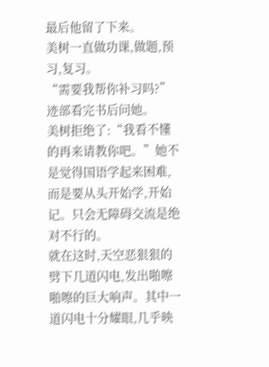最后他留了下来。
美树一直做功课,做题,预习,复习。
“需要我帮你补习吗?”迹部看完书后问她。
美树拒绝了:“我看不懂的再来请教你吧。”她不是觉得国语学起来困难,而是要从头开始学,开始记。只会无障碍交流是绝对不行的。
就在这时,天空恶狠狠的劈下几道闪电,发出啪嚓啪嚓的巨大响声。其中一道闪电十分耀眼,几乎映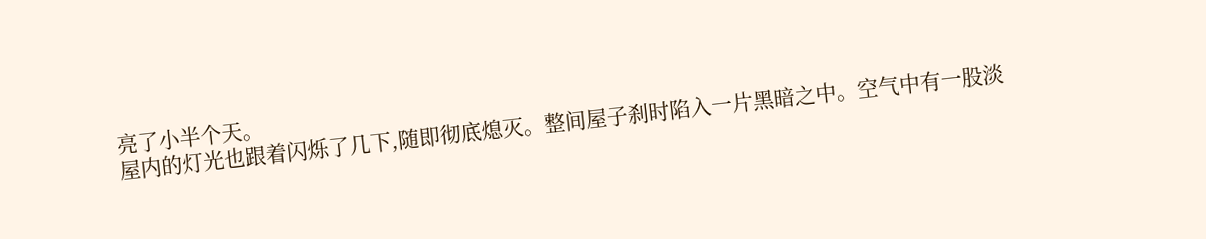亮了小半个天。
屋内的灯光也跟着闪烁了几下,随即彻底熄灭。整间屋子刹时陷入一片黑暗之中。空气中有一股淡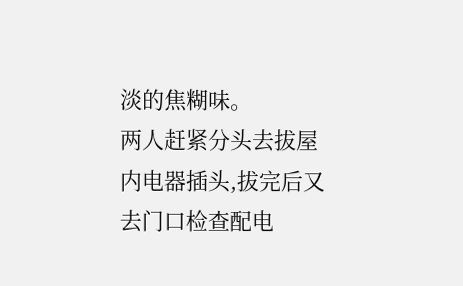淡的焦糊味。
两人赶紧分头去拔屋内电器插头,拔完后又去门口检查配电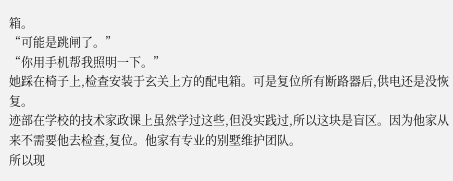箱。
“可能是跳闸了。”
“你用手机帮我照明一下。”
她踩在椅子上,检查安装于玄关上方的配电箱。可是复位所有断路器后,供电还是没恢复。
迹部在学校的技术家政课上虽然学过这些,但没实践过,所以这块是盲区。因为他家从来不需要他去检查,复位。他家有专业的别墅维护团队。
所以现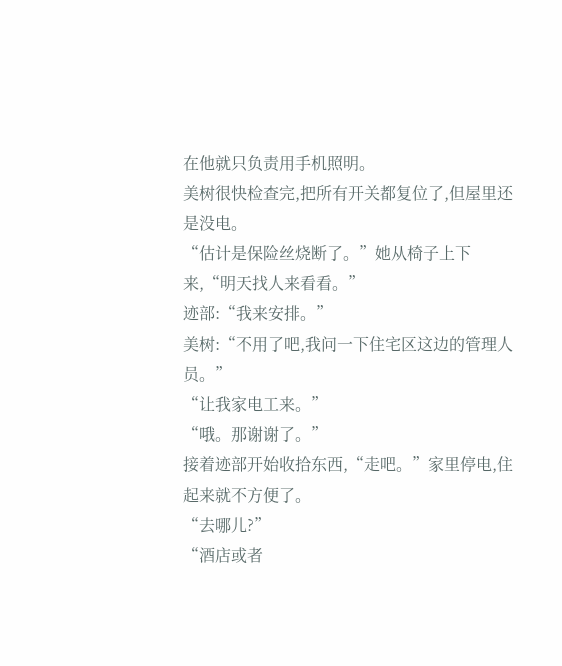在他就只负责用手机照明。
美树很快检查完,把所有开关都复位了,但屋里还是没电。
“估计是保险丝烧断了。”她从椅子上下来,“明天找人来看看。”
迹部:“我来安排。”
美树:“不用了吧,我问一下住宅区这边的管理人员。”
“让我家电工来。”
“哦。那谢谢了。”
接着迹部开始收拾东西,“走吧。”家里停电,住起来就不方便了。
“去哪儿?”
“酒店或者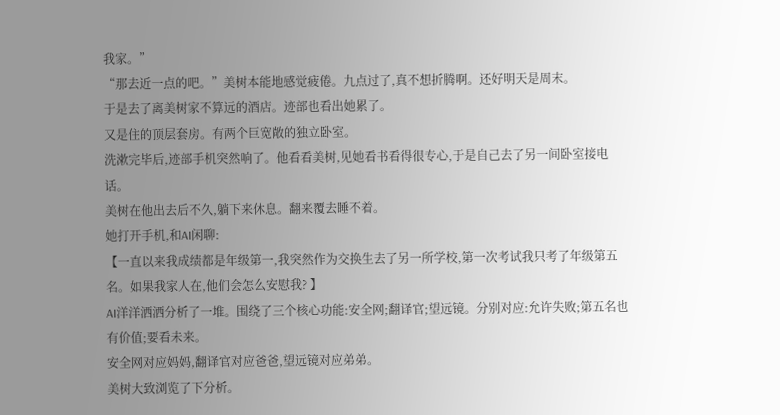我家。”
“那去近一点的吧。”美树本能地感觉疲倦。九点过了,真不想折腾啊。还好明天是周末。
于是去了离美树家不算远的酒店。迹部也看出她累了。
又是住的顶层套房。有两个巨宽敞的独立卧室。
洗漱完毕后,迹部手机突然响了。他看看美树,见她看书看得很专心,于是自己去了另一间卧室接电话。
美树在他出去后不久,躺下来休息。翻来覆去睡不着。
她打开手机,和AI闲聊:
【一直以来我成绩都是年级第一,我突然作为交换生去了另一所学校,第一次考试我只考了年级第五名。如果我家人在,他们会怎么安慰我? 】
AI洋洋洒洒分析了一堆。围绕了三个核心功能:安全网;翻译官;望远镜。分别对应:允许失败;第五名也有价值;要看未来。
安全网对应妈妈,翻译官对应爸爸,望远镜对应弟弟。
美树大致浏览了下分析。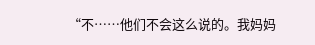“不……他们不会这么说的。我妈妈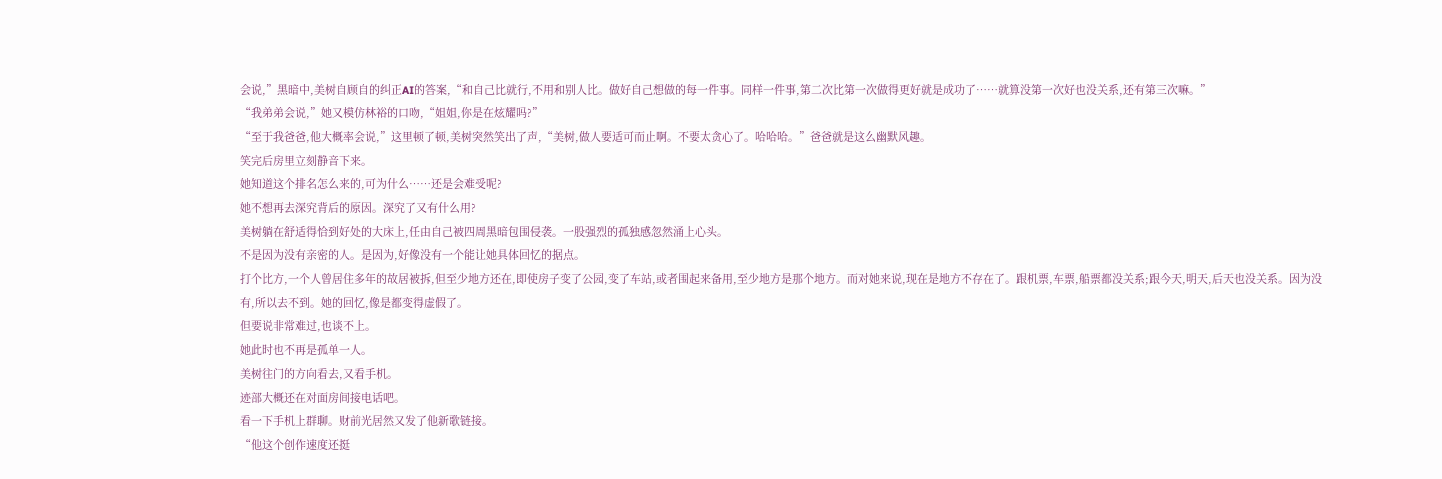会说,”黑暗中,美树自顾自的纠正AI的答案,“和自己比就行,不用和别人比。做好自己想做的每一件事。同样一件事,第二次比第一次做得更好就是成功了……就算没第一次好也没关系,还有第三次嘛。”
“我弟弟会说,”她又模仿林裕的口吻,“姐姐,你是在炫耀吗?”
“至于我爸爸,他大概率会说,”这里顿了顿,美树突然笑出了声,“美树,做人要适可而止啊。不要太贪心了。哈哈哈。”爸爸就是这么幽默风趣。
笑完后房里立刻静音下来。
她知道这个排名怎么来的,可为什么……还是会难受呢?
她不想再去深究背后的原因。深究了又有什么用?
美树躺在舒适得恰到好处的大床上,任由自己被四周黑暗包围侵袭。一股强烈的孤独感忽然涌上心头。
不是因为没有亲密的人。是因为,好像没有一个能让她具体回忆的据点。
打个比方,一个人曾居住多年的故居被拆,但至少地方还在,即使房子变了公园,变了车站,或者围起来备用,至少地方是那个地方。而对她来说,现在是地方不存在了。跟机票,车票,船票都没关系;跟今天,明天,后天也没关系。因为没有,所以去不到。她的回忆,像是都变得虚假了。
但要说非常难过,也谈不上。
她此时也不再是孤单一人。
美树往门的方向看去,又看手机。
迹部大概还在对面房间接电话吧。
看一下手机上群聊。财前光居然又发了他新歌链接。
“他这个创作速度还挺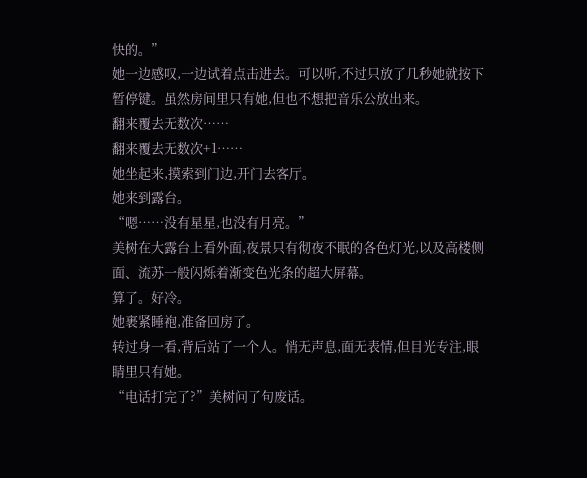快的。”
她一边感叹,一边试着点击进去。可以听,不过只放了几秒她就按下暂停键。虽然房间里只有她,但也不想把音乐公放出来。
翻来覆去无数次……
翻来覆去无数次+1……
她坐起来,摸索到门边,开门去客厅。
她来到露台。
“嗯……没有星星,也没有月亮。”
美树在大露台上看外面,夜景只有彻夜不眠的各色灯光,以及高楼侧面、流苏一般闪烁着渐变色光条的超大屏幕。
算了。好冷。
她裹紧睡袍,准备回房了。
转过身一看,背后站了一个人。悄无声息,面无表情,但目光专注,眼睛里只有她。
“电话打完了?”美树问了句废话。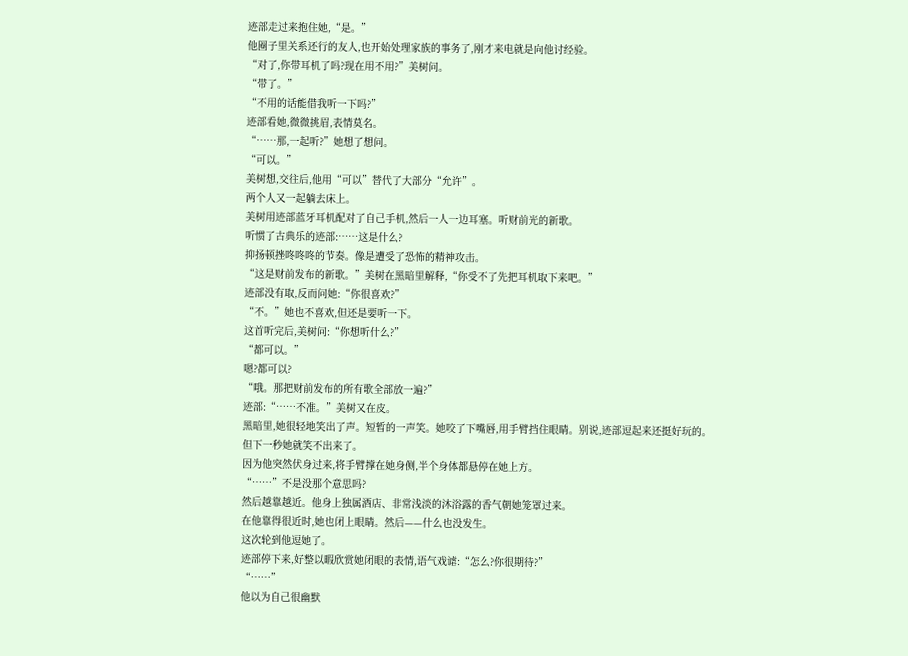迹部走过来抱住她,“是。”
他圈子里关系还行的友人,也开始处理家族的事务了,刚才来电就是向他讨经验。
“对了,你带耳机了吗?现在用不用?”美树问。
“带了。”
“不用的话能借我听一下吗?”
迹部看她,微微挑眉,表情莫名。
“……那,一起听?”她想了想问。
“可以。”
美树想,交往后,他用“可以”替代了大部分“允许”。
两个人又一起躺去床上。
美树用迹部蓝牙耳机配对了自己手机,然后一人一边耳塞。听财前光的新歌。
听惯了古典乐的迹部:……这是什么?
抑扬顿挫咚咚咚的节奏。像是遭受了恐怖的精神攻击。
“这是财前发布的新歌。”美树在黑暗里解释,“你受不了先把耳机取下来吧。”
迹部没有取,反而问她:“你很喜欢?”
“不。”她也不喜欢,但还是要听一下。
这首听完后,美树问:“你想听什么?”
“都可以。”
嗯?都可以?
“哦。那把财前发布的所有歌全部放一遍?”
迹部:“……不准。”美树又在皮。
黑暗里,她很轻地笑出了声。短暂的一声笑。她咬了下嘴唇,用手臂挡住眼睛。别说,迹部逗起来还挺好玩的。
但下一秒她就笑不出来了。
因为他突然伏身过来,将手臂撑在她身侧,半个身体都悬停在她上方。
“……”不是没那个意思吗?
然后越靠越近。他身上独属酒店、非常浅淡的沐浴露的香气朝她笼罩过来。
在他靠得很近时,她也闭上眼睛。然后——什么也没发生。
这次轮到他逗她了。
迹部停下来,好整以暇欣赏她闭眼的表情,语气戏谑:“怎么?你很期待?”
“……”
他以为自己很幽默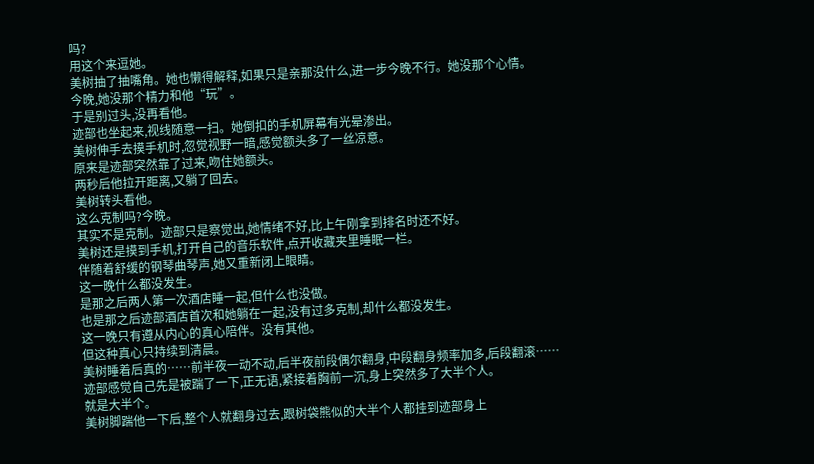吗?
用这个来逗她。
美树抽了抽嘴角。她也懒得解释,如果只是亲那没什么,进一步今晚不行。她没那个心情。
今晚,她没那个精力和他“玩”。
于是别过头,没再看他。
迹部也坐起来,视线随意一扫。她倒扣的手机屏幕有光晕渗出。
美树伸手去摸手机时,忽觉视野一暗,感觉额头多了一丝凉意。
原来是迹部突然靠了过来,吻住她额头。
两秒后他拉开距离,又躺了回去。
美树转头看他。
这么克制吗?今晚。
其实不是克制。迹部只是察觉出,她情绪不好,比上午刚拿到排名时还不好。
美树还是摸到手机,打开自己的音乐软件,点开收藏夹里睡眠一栏。
伴随着舒缓的钢琴曲琴声,她又重新闭上眼睛。
这一晚什么都没发生。
是那之后两人第一次酒店睡一起,但什么也没做。
也是那之后迹部酒店首次和她躺在一起,没有过多克制,却什么都没发生。
这一晚只有遵从内心的真心陪伴。没有其他。
但这种真心只持续到清晨。
美树睡着后真的……前半夜一动不动,后半夜前段偶尔翻身,中段翻身频率加多,后段翻滚……
迹部感觉自己先是被踹了一下,正无语,紧接着胸前一沉,身上突然多了大半个人。
就是大半个。
美树脚踹他一下后,整个人就翻身过去,跟树袋熊似的大半个人都挂到迹部身上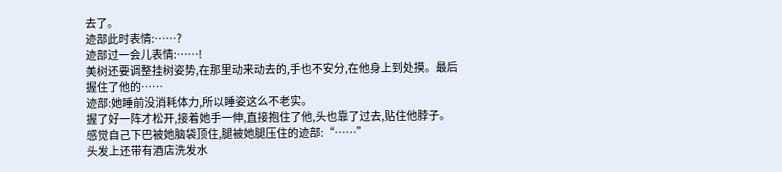去了。
迹部此时表情:……?
迹部过一会儿表情:……!
美树还要调整挂树姿势,在那里动来动去的,手也不安分,在他身上到处摸。最后握住了他的……
迹部:她睡前没消耗体力,所以睡姿这么不老实。
握了好一阵才松开,接着她手一伸,直接抱住了他,头也靠了过去,贴住他脖子。
感觉自己下巴被她脑袋顶住,腿被她腿压住的迹部:“……”
头发上还带有酒店洗发水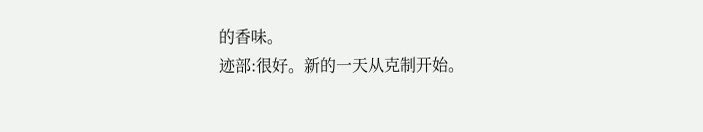的香味。
迹部:很好。新的一天从克制开始。